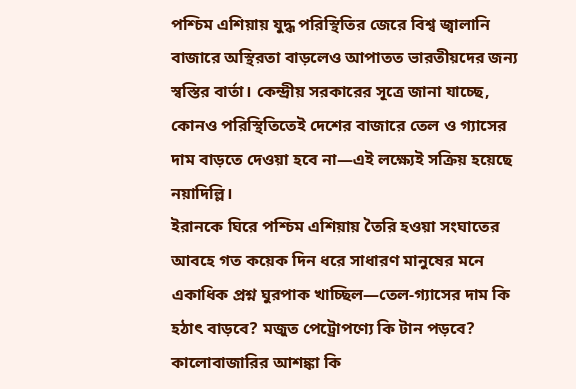পশ্চিম এশিয়ায় যুদ্ধ পরিস্থিতির জেরে বিশ্ব জ্বালানি বাজারে অস্থিরতা বাড়লেও আপাতত ভারতীয়দের জন্য স্বস্তির বার্তা। কেন্দ্রীয় সরকারের সূত্রে জানা যাচ্ছে, কোনও পরিস্থিতিতেই দেশের বাজারে তেল ও গ্যাসের দাম বাড়তে দেওয়া হবে না—এই লক্ষ্যেই সক্রিয় হয়েছে নয়াদিল্লি।
ইরানকে ঘিরে পশ্চিম এশিয়ায় তৈরি হওয়া সংঘাতের আবহে গত কয়েক দিন ধরে সাধারণ মানুষের মনে একাধিক প্রশ্ন ঘুরপাক খাচ্ছিল—তেল-গ্যাসের দাম কি হঠাৎ বাড়বে? মজুত পেট্রোপণ্যে কি টান পড়বে? কালোবাজারির আশঙ্কা কি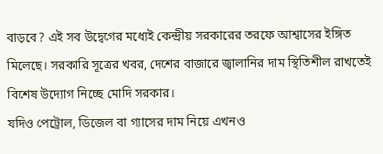বাড়বে? এই সব উদ্বেগের মধ্যেই কেন্দ্রীয় সরকারের তরফে আশ্বাসের ইঙ্গিত মিলেছে। সরকারি সূত্রের খবর, দেশের বাজারে জ্বালানির দাম স্থিতিশীল রাখতেই বিশেষ উদ্যোগ নিচ্ছে মোদি সরকার।
যদিও পেট্রোল, ডিজেল বা গ্যাসের দাম নিয়ে এখনও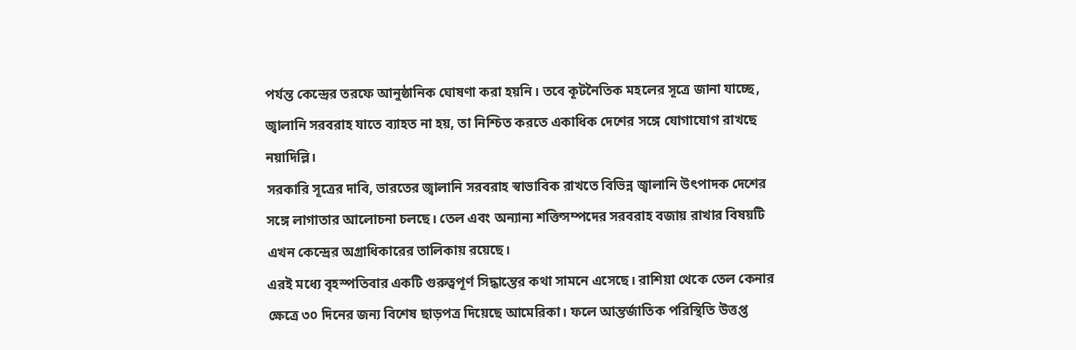পর্যন্ত কেন্দ্রের তরফে আনুষ্ঠানিক ঘোষণা করা হয়নি। তবে কূটনৈতিক মহলের সূত্রে জানা যাচ্ছে, জ্বালানি সরবরাহ যাতে ব্যাহত না হয়, তা নিশ্চিত করতে একাধিক দেশের সঙ্গে যোগাযোগ রাখছে নয়াদিল্লি।
সরকারি সূত্রের দাবি, ভারতের জ্বালানি সরবরাহ স্বাভাবিক রাখতে বিভিন্ন জ্বালানি উৎপাদক দেশের সঙ্গে লাগাতার আলোচনা চলছে। তেল এবং অন্যান্য শক্তিসম্পদের সরবরাহ বজায় রাখার বিষয়টি এখন কেন্দ্রের অগ্রাধিকারের তালিকায় রয়েছে।
এরই মধ্যে বৃহস্পতিবার একটি গুরুত্বপূর্ণ সিদ্ধান্তের কথা সামনে এসেছে। রাশিয়া থেকে তেল কেনার ক্ষেত্রে ৩০ দিনের জন্য বিশেষ ছাড়পত্র দিয়েছে আমেরিকা। ফলে আন্তর্জাতিক পরিস্থিতি উত্তপ্ত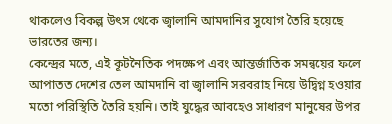থাকলেও বিকল্প উৎস থেকে জ্বালানি আমদানির সুযোগ তৈরি হয়েছে ভারতের জন্য।
কেন্দ্রের মতে, এই কূটনৈতিক পদক্ষেপ এবং আন্তর্জাতিক সমন্বয়ের ফলে আপাতত দেশের তেল আমদানি বা জ্বালানি সরবরাহ নিয়ে উদ্বিগ্ন হওয়ার মতো পরিস্থিতি তৈরি হয়নি। তাই যুদ্ধের আবহেও সাধারণ মানুষের উপর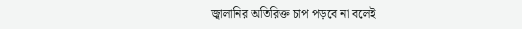জ্বালানির অতিরিক্ত চাপ পড়বে না বলেই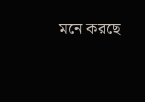মনে করছে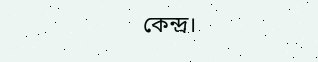কেন্দ্র।